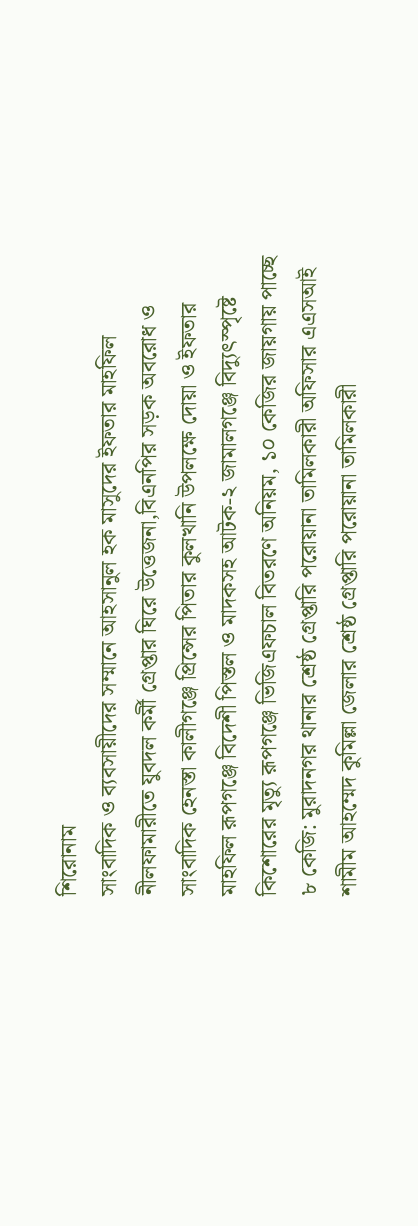শিরোনাম
সাংবাদিক ও ব্যবসায়ীদের সম্মানে আহসানুল হক মাসুদের ইফতার মাহফিল নীলফামারীতে যুবদল কর্মী গ্রেপ্তার ঘিরে উত্তেজনা,বিএনপির সড়ক অবরোধ ও সাংবাদিক হেনস্তা কালীগঞ্জে প্রিন্সের পিতার কুলখানি উপলক্ষে দোয়া ও ইফতার মাহফিল রূপগঞ্জে বিদেশী পিস্তল ও মাদকসহ আটক-২ জামালগঞ্জে বিদ্যুৎস্পৃষ্টে কিশোরের মৃত্যু রূপগঞ্জে ভিজিএফচাল বিতরণে অনিয়ম, ১০ কেজির জায়গায় পাচ্ছে ৮ কেজি: মুরাদনগর থানার শ্রেষ্ঠ গ্রেপ্তারি পরোয়ানা তামিলকারী অফিসার এএসআই শামীম আহম্মেদ কুমিল্লা জেলার শ্রেষ্ঠ গ্রেপ্তারি পরোয়ানা তামিলকারী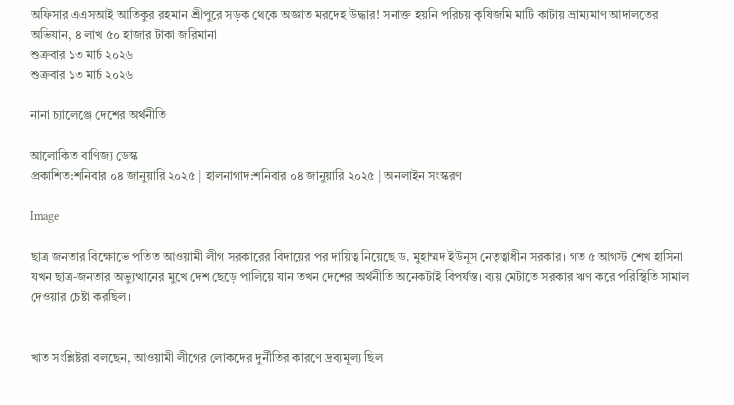অফিসার এএসআই আতিকুর রহমান শ্রীপুরে সড়ক থেকে অজ্ঞাত মরদেহ উদ্ধার! সনাক্ত হয়নি পরিচয় কৃষিজমি মাটি কাটায় ভ্রাম্যমাণ আদালতের অভিযান, ৪ লাখ ৫০ হাজার টাকা জরিমানা
শুক্রবার ১৩ মার্চ ২০২৬
শুক্রবার ১৩ মার্চ ২০২৬

নানা চ্যালেঞ্জে দেশের অর্থনীতি

আলোকিত বাণিজ্য ডেস্ক
প্রকাশিত:শনিবার ০৪ জানুয়ারি ২০২৫ | হালনাগাদ:শনিবার ০৪ জানুয়ারি ২০২৫ | অনলাইন সংস্করণ

Image

ছাত্র জনতার বিক্ষোভে পতিত আওয়ামী লীগ সরকারের বিদায়ের পর দায়িত্ব নিয়েছে ড. মুহাম্মদ ইউনূস নেতৃত্বাধীন সরকার। গত ৫ আগস্ট শেখ হাসিনা যখন ছাত্র-জনতার অভ্যুত্থানের মুখে দেশ ছেড়ে পালিয়ে যান তখন দেশের অর্থনীতি অনেকটাই বিপর্যস্ত। ব্যয় মেটাতে সরকার ঋণ করে পরিস্থিতি সামাল দেওয়ার চেষ্টা করছিল।


খাত সংশ্লিষ্টরা বলছেন, আওয়ামী লীগের লোকদের দুর্নীতির কারণে দ্রব্যমূল্য ছিল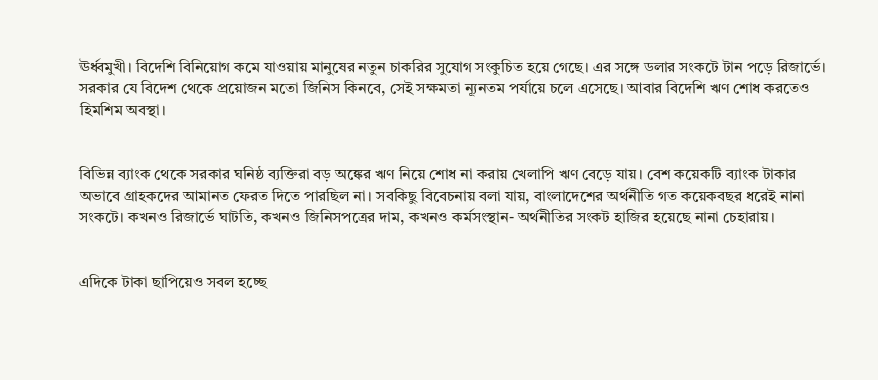ঊর্ধ্বমুখী। বিদেশি বিনিয়োগ কমে যাওয়ায় মানুষের নতুন চাকরির সুযোগ সংকুচিত হয়ে গেছে। এর সঙ্গে ডলার সংকটে টান পড়ে রিজার্ভে। সরকার যে বিদেশ থেকে প্রয়োজন মতো জিনিস কিনবে, সেই সক্ষমতা ন্যূনতম পর্যায়ে চলে এসেছে। আবার বিদেশি ঋণ শোধ করতেও হিমশিম অবস্থা।


বিভিন্ন ব্যাংক থেকে সরকার ঘনিষ্ঠ ব্যক্তিরা বড় অঙ্কের ঋণ নিয়ে শোধ না করায় খেলাপি ঋণ বেড়ে যায়। বেশ কয়েকটি ব্যাংক টাকার অভাবে গ্রাহকদের আমানত ফেরত দিতে পারছিল না। সবকিছু বিবেচনায় বলা যায়, বাংলাদেশের অর্থনীতি গত কয়েকবছর ধরেই নানা সংকটে। কখনও রিজার্ভে ঘাটতি, কখনও জিনিসপত্রের দাম, কখনও কর্মসংস্থান- অর্থনীতির সংকট হাজির হয়েছে নানা চেহারায়।


এদিকে টাকা ছাপিয়েও সবল হচ্ছে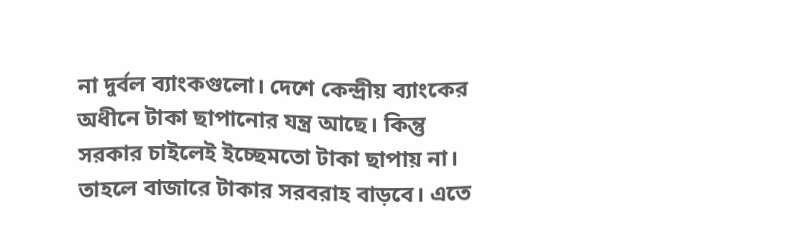না দুর্বল ব্যাংকগুলো। দেশে কেন্দ্রীয় ব্যাংকের অধীনে টাকা ছাপানোর যন্ত্র আছে। কিন্তু সরকার চাইলেই ইচ্ছেমতো টাকা ছাপায় না। তাহলে বাজারে টাকার সরবরাহ বাড়বে। এতে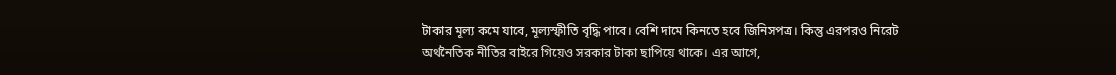টাকার মূল্য কমে যাবে, মূল্যস্ফীতি বৃদ্ধি পাবে। বেশি দামে কিনতে হবে জিনিসপত্র। কিন্তু এরপরও নিরেট অর্থনৈতিক নীতির বাইরে গিয়েও সরকার টাকা ছাপিয়ে থাকে। এর আগে,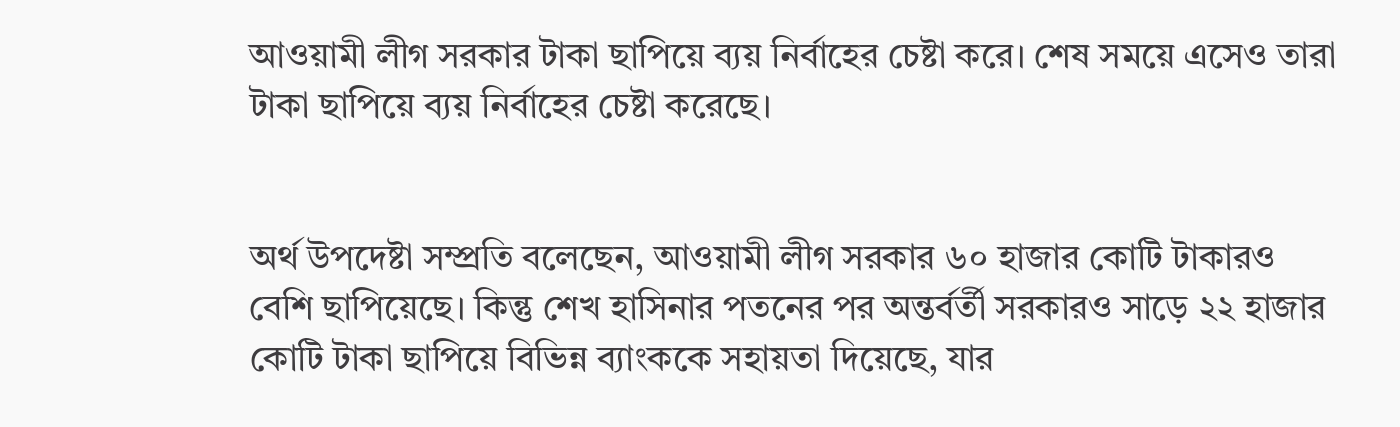আওয়ামী লীগ সরকার টাকা ছাপিয়ে ব্যয় নির্বাহের চেষ্টা করে। শেষ সময়ে এসেও তারা টাকা ছাপিয়ে ব্যয় নির্বাহের চেষ্টা করেছে।


অর্থ উপদেষ্টা সম্প্রতি বলেছেন, আওয়ামী লীগ সরকার ৬০ হাজার কোটি টাকারও বেশি ছাপিয়েছে। কিন্তু শেখ হাসিনার পতনের পর অন্তর্বর্তী সরকারও সাড়ে ২২ হাজার কোটি টাকা ছাপিয়ে বিভিন্ন ব্যাংককে সহায়তা দিয়েছে, যার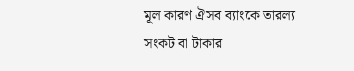মূল কারণ ঐসব ব্যাংকে তারল্য সংকট বা টাকার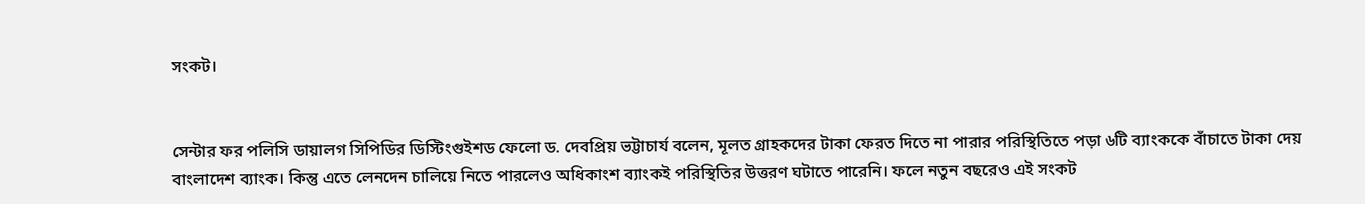সংকট।


সেন্টার ফর পলিসি ডায়ালগ সিপিডির ডিস্টিংগুইশড ফেলো ড. দেবপ্রিয় ভট্টাচার্য বলেন, মূলত গ্রাহকদের টাকা ফেরত দিতে না পারার পরিস্থিতিতে পড়া ৬টি ব্যাংককে বাঁচাতে টাকা দেয় বাংলাদেশ ব্যাংক। কিন্তু এতে লেনদেন চালিয়ে নিতে পারলেও অধিকাংশ ব্যাংকই পরিস্থিতির উত্তরণ ঘটাতে পারেনি। ফলে নতুন বছরেও এই সংকট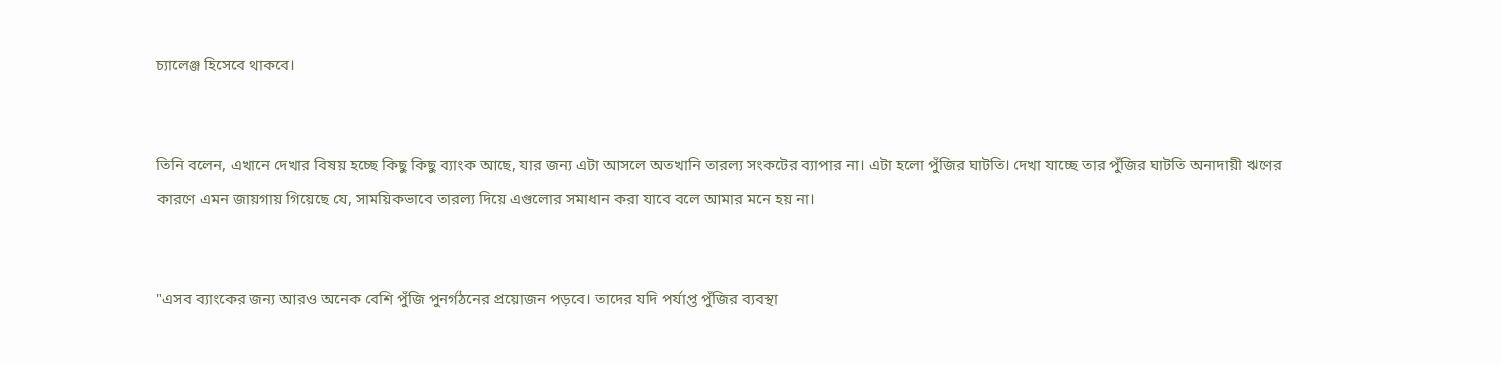চ্যালেঞ্জ হিসেবে থাকবে।


তিনি বলেন, এখানে দেখার বিষয় হচ্ছে কিছু কিছু ব্যাংক আছে, যার জন্য এটা আসলে অতখানি তারল্য সংকটের ব্যাপার না। এটা হলো পুঁজির ঘাটতি। দেখা যাচ্ছে তার পুঁজির ঘাটতি অনাদায়ী ঋণের কারণে এমন জায়গায় গিয়েছে যে, সাময়িকভাবে তারল্য দিয়ে এগুলোর সমাধান করা যাবে বলে আমার মনে হয় না।


"এসব ব্যাংকের জন্য আরও অনেক বেশি পুঁজি পুনর্গঠনের প্রয়োজন পড়বে। তাদের যদি পর্যাপ্ত পুঁজির ব্যবস্থা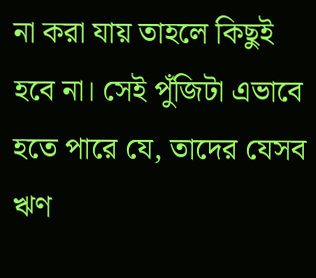না করা যায় তাহলে কিছুই হবে না। সেই পুঁজিটা এভাবে হতে পারে যে, তাদের যেসব ঋণ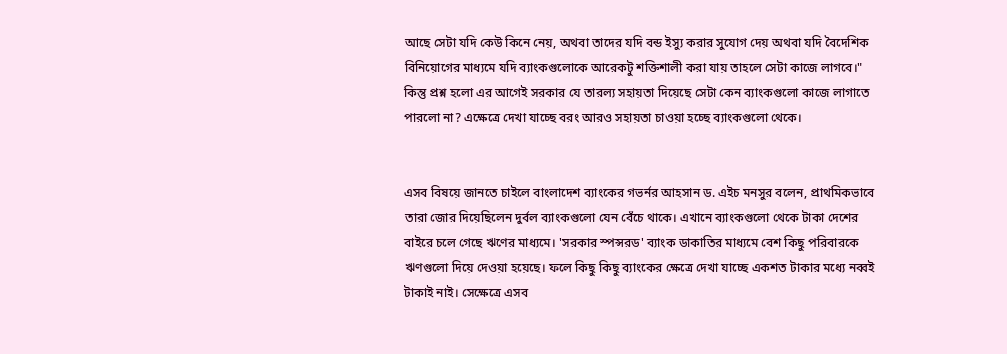আছে সেটা যদি কেউ কিনে নেয়, অথবা তাদের যদি বন্ড ইস্যু করার সুযোগ দেয় অথবা যদি বৈদেশিক বিনিয়োগের মাধ্যমে যদি ব্যাংকগুলোকে আরেকটু শক্তিশালী করা যায় তাহলে সেটা কাজে লাগবে।" কিন্তু প্রশ্ন হলো এর আগেই সরকার যে তারল্য সহায়তা দিয়েছে সেটা কেন ব্যাংকগুলো কাজে লাগাতে পারলো না? এক্ষেত্রে দেখা যাচ্ছে বরং আরও সহায়তা চাওয়া হচ্ছে ব্যাংকগুলো থেকে।


এসব বিষয়ে জানতে চাইলে বাংলাদেশ ব্যাংকের গভর্নর আহসান ড. এইচ মনসুর বলেন, প্রাথমিকভাবে তারা জোর দিয়েছিলেন দুর্বল ব্যাংকগুলো যেন বেঁচে থাকে। এখানে ব্যাংকগুলো থেকে টাকা দেশের বাইরে চলে গেছে ঋণের মাধ্যমে। 'সরকার স্পন্সরড' ব্যাংক ডাকাতির মাধ্যমে বেশ কিছু পরিবারকে ঋণগুলো দিয়ে দেওয়া হয়েছে। ফলে কিছু কিছু ব্যাংকের ক্ষেত্রে দেখা যাচ্ছে একশত টাকার মধ্যে নব্বই টাকাই নাই। সেক্ষেত্রে এসব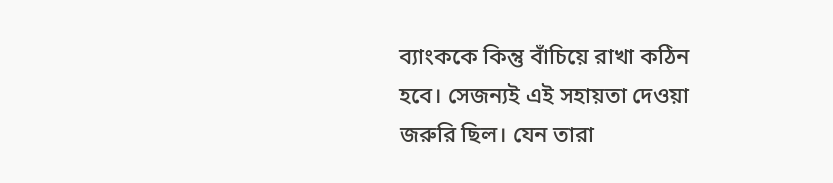ব্যাংককে কিন্তু বাঁচিয়ে রাখা কঠিন হবে। সেজন্যই এই সহায়তা দেওয়া জরুরি ছিল। যেন তারা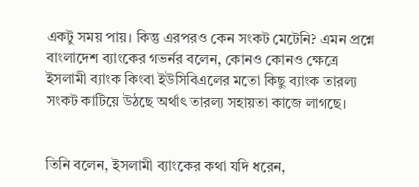একটু সময় পায়। কিন্তু এরপরও কেন সংকট মেটেনি? এমন প্রশ্নে বাংলাদেশ ব্যাংকের গভর্নর বলেন, কোনও কোনও ক্ষেত্রে ইসলামী ব্যাংক কিংবা ইউসিবিএলের মতো কিছু ব্যাংক তারল্য সংকট কাটিয়ে উঠছে অর্থাৎ তারল্য সহায়তা কাজে লাগছে।


তিনি বলেন, ইসলামী ব্যাংকের কথা যদি ধরেন,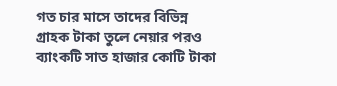গত চার মাসে তাদের বিভিন্ন গ্রাহক টাকা তুলে নেয়ার পরও ব্যাংকটি সাত হাজার কোটি টাকা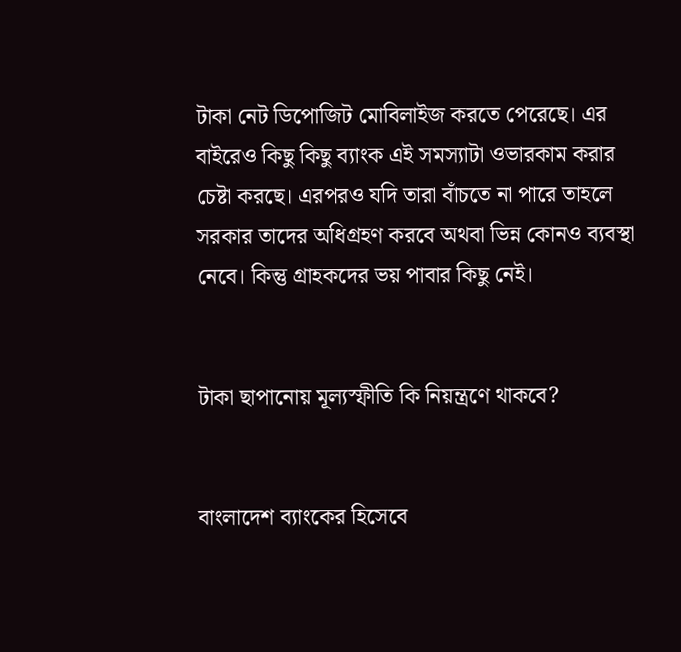টাকা নেট ডিপোজিট মোবিলাইজ করতে পেরেছে। এর বাইরেও কিছু কিছু ব্যাংক এই সমস্যাটা ওভারকাম করার চেষ্টা করছে। এরপরও যদি তারা বাঁচতে না পারে তাহলে সরকার তাদের অধিগ্রহণ করবে অথবা ভিন্ন কোনও ব্যবস্থা নেবে। কিন্তু গ্রাহকদের ভয় পাবার কিছু নেই।


টাকা ছাপানোয় মূল্যস্ফীতি কি নিয়ন্ত্রণে থাকবে?


বাংলাদেশ ব্যাংকের হিসেবে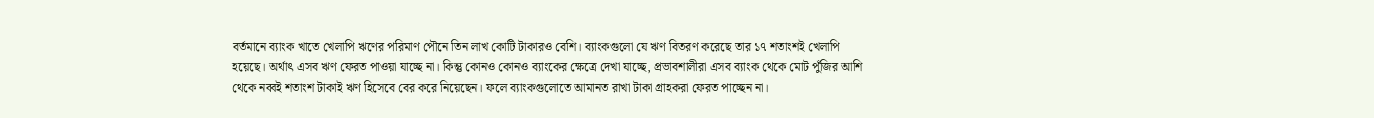বর্তমানে ব্যাংক খাতে খেলাপি ঋণের পরিমাণ পৌনে তিন লাখ কোটি টাকারও বেশি। ব্যাংকগুলো যে ঋণ বিতরণ করেছে তার ১৭ শতাংশই খেলাপি হয়েছে। অর্থাৎ এসব ঋণ ফেরত পাওয়া যাচ্ছে না। কিন্তু কোনও কোনও ব্যাংকের ক্ষেত্রে দেখা যাচ্ছে, প্রভাবশালীরা এসব ব্যাংক থেকে মোট পুঁজির আশি থেকে নব্বই শতাংশ টাকাই ঋণ হিসেবে বের করে নিয়েছেন। ফলে ব্যাংকগুলোতে আমানত রাখা টাকা গ্রাহকরা ফেরত পাচ্ছেন না।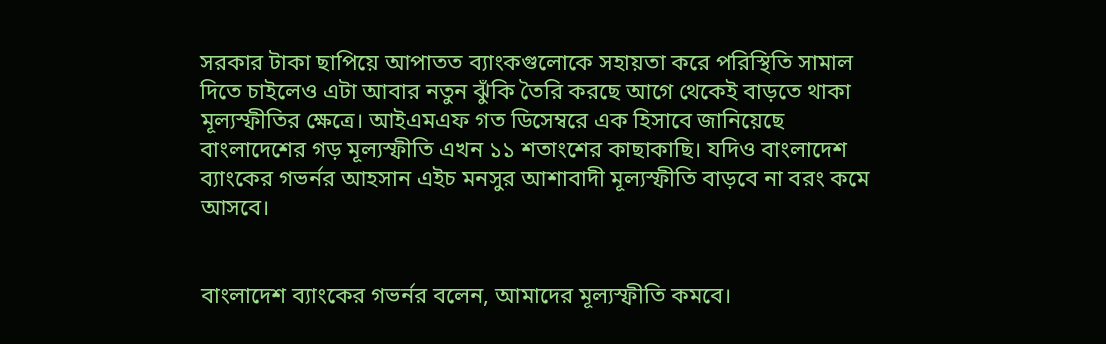সরকার টাকা ছাপিয়ে আপাতত ব্যাংকগুলোকে সহায়তা করে পরিস্থিতি সামাল দিতে চাইলেও এটা আবার নতুন ঝুঁকি তৈরি করছে আগে থেকেই বাড়তে থাকা মূল্যস্ফীতির ক্ষেত্রে। আইএমএফ গত ডিসেম্বরে এক হিসাবে জানিয়েছে বাংলাদেশের গড় মূল্যস্ফীতি এখন ১১ শতাংশের কাছাকাছি। যদিও বাংলাদেশ ব্যাংকের গভর্নর আহসান এইচ মনসুর আশাবাদী মূল্যস্ফীতি বাড়বে না বরং কমে আসবে।


বাংলাদেশ ব্যাংকের গভর্নর বলেন, আমাদের মূল্যস্ফীতি কমবে।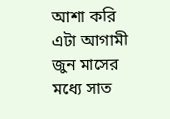আশা করি এটা আগামী জুন মাসের মধ্যে সাত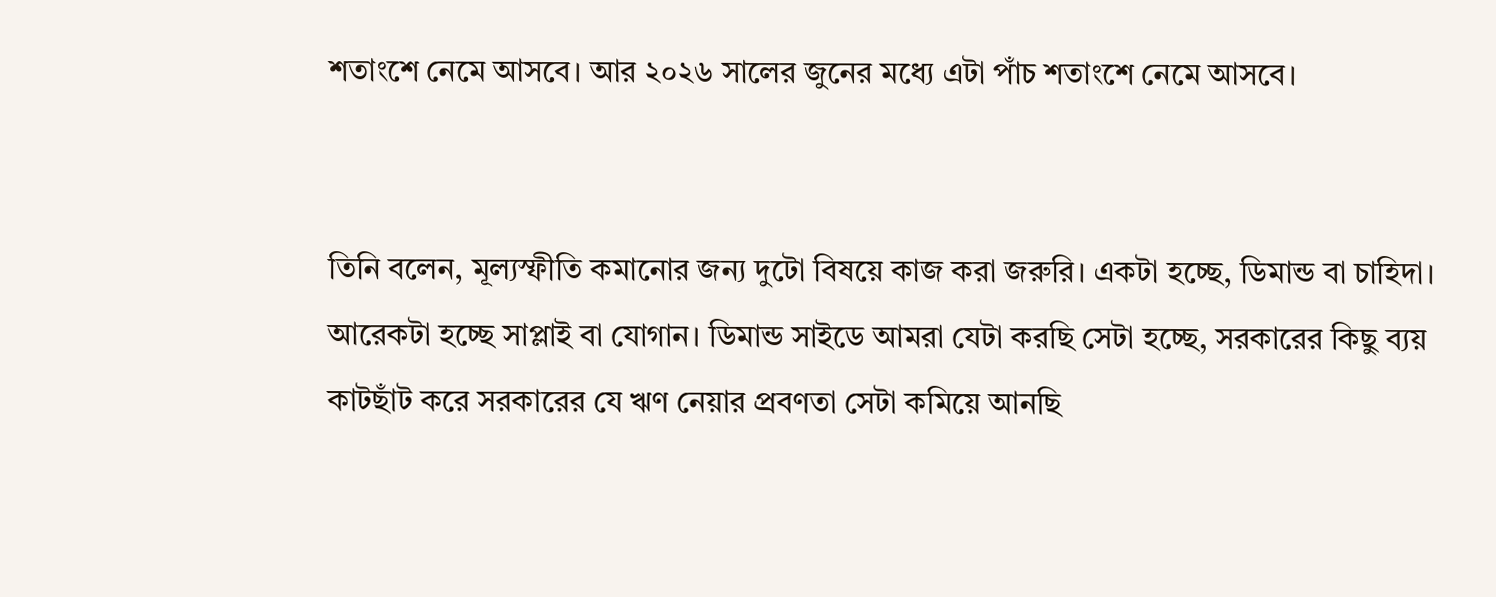শতাংশে নেমে আসবে। আর ২০২৬ সালের জুনের মধ্যে এটা পাঁচ শতাংশে নেমে আসবে।


তিনি বলেন, মূল্যস্ফীতি কমানোর জন্য দুটো বিষয়ে কাজ করা জরুরি। একটা হচ্ছে, ডিমান্ড বা চাহিদা। আরেকটা হচ্ছে সাপ্লাই বা যোগান। ডিমান্ড সাইডে আমরা যেটা করছি সেটা হচ্ছে, সরকারের কিছু ব্যয় কাটছাঁট করে সরকারের যে ঋণ নেয়ার প্রবণতা সেটা কমিয়ে আনছি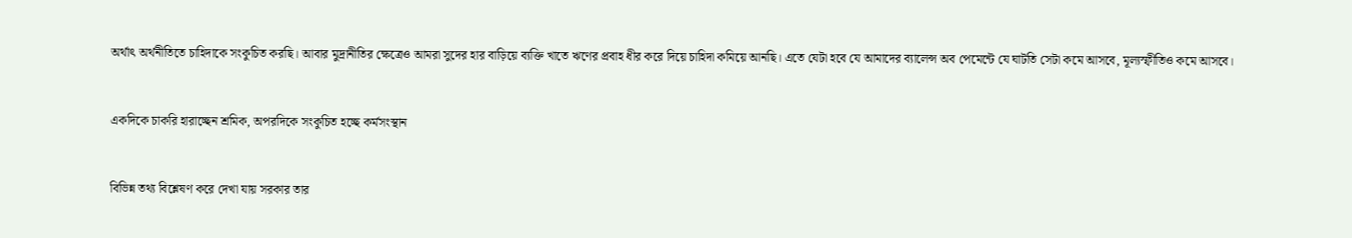অর্থাৎ অর্থনীতিতে চাহিদাকে সংকুচিত করছি। আবার মুদ্রানীতির ক্ষেত্রেও আমরা সুদের হার বাড়িয়ে ব্যক্তি খাতে ঋণের প্রবাহ ধীর করে দিয়ে চাহিদা কমিয়ে আনছি। এতে যেটা হবে যে আমাদের ব্যালেন্স অব পেমেন্টে যে ঘাটতি সেটা কমে আসবে, মূল্যস্ফীতিও কমে আসবে।


একদিকে চাকরি হারাচ্ছেন শ্রমিক, অপরদিকে সংকুচিত হচ্ছে কর্মসংস্থান


বিভিন্ন তথ্য বিশ্লেষণ করে দেখা যায় সরকার তার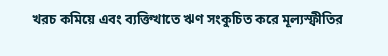খরচ কমিয়ে এবং ব্যক্তিখাতে ঋণ সংকুচিত করে মূল্যস্ফীতির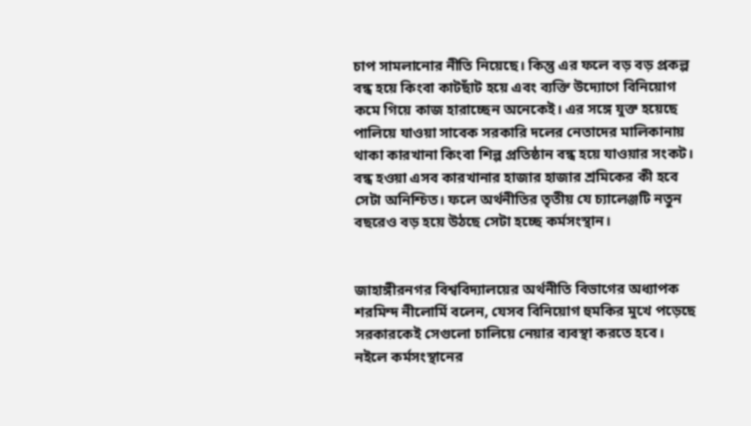চাপ সামলানোর নীতি নিয়েছে। কিন্তু এর ফলে বড় বড় প্রকল্প বন্ধ হয়ে কিংবা কাটছাঁট হয়ে এবং ব্যক্তি উদ্যোগে বিনিয়োগ কমে গিয়ে কাজ হারাচ্ছেন অনেকেই। এর সঙ্গে যুক্ত হয়েছে পালিয়ে যাওয়া সাবেক সরকারি দলের নেতাদের মালিকানায় থাকা কারখানা কিংবা শিল্প প্রতিষ্ঠান বন্ধ হয়ে যাওয়ার সংকট। বন্ধ হওয়া এসব কারখানার হাজার হাজার শ্রমিকের কী হবে সেটা অনিশ্চিত। ফলে অর্থনীতির তৃতীয় যে চ্যালেঞ্জটি নতুন বছরেও বড় হয়ে উঠছে সেটা হচ্ছে কর্মসংস্থান।


জাহাঙ্গীরনগর বিশ্ববিদ্যালয়ের অর্থনীতি বিভাগের অধ্যাপক শরমিন্দ নীলোর্মি বলেন, যেসব বিনিয়োগ হুমকির মুখে পড়েছে সরকারকেই সেগুলো চালিয়ে নেয়ার ব্যবস্থা করতে হবে। নইলে কর্মসংস্থানের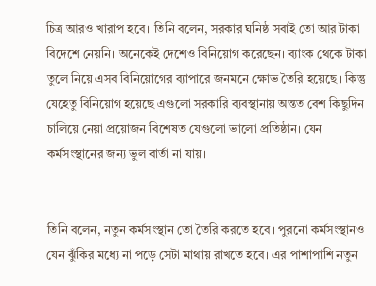চিত্র আরও খারাপ হবে। তিনি বলেন, সরকার ঘনিষ্ঠ সবাই তো আর টাকা বিদেশে নেয়নি। অনেকেই দেশেও বিনিয়োগ করেছেন। ব্যাংক থেকে টাকা তুলে নিয়ে এসব বিনিয়োগের ব্যাপারে জনমনে ক্ষোভ তৈরি হয়েছে। কিন্তু যেহেতু বিনিয়োগ হয়েছে এগুলো সরকারি ব্যবস্থানায় অন্তত বেশ কিছুদিন চালিয়ে নেয়া প্রয়োজন বিশেষত যেগুলো ভালো প্রতিষ্ঠান। যেন কর্মসংস্থানের জন্য ভুল বার্তা না যায়।


তিনি বলেন, নতুন কর্মসংস্থান তো তৈরি করতে হবে। পুরনো কর্মসংস্থানও যেন ঝুঁকির মধ্যে না পড়ে সেটা মাথায় রাখতে হবে। এর পাশাপাশি নতুন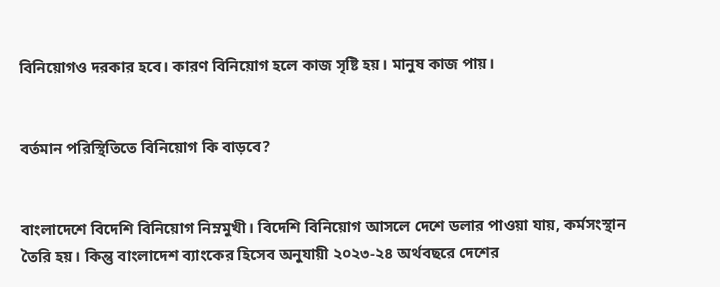বিনিয়োগও দরকার হবে। কারণ বিনিয়োগ হলে কাজ সৃষ্টি হয়। মানুষ কাজ পায়।


বর্তমান পরিস্থিতিতে বিনিয়োগ কি বাড়বে?


বাংলাদেশে বিদেশি বিনিয়োগ নিম্নমুখী। বিদেশি বিনিয়োগ আসলে দেশে ডলার পাওয়া যায়, কর্মসংস্থান তৈরি হয়। কিন্তু বাংলাদেশ ব্যাংকের হিসেব অনুযায়ী ২০২৩-২৪ অর্থবছরে দেশের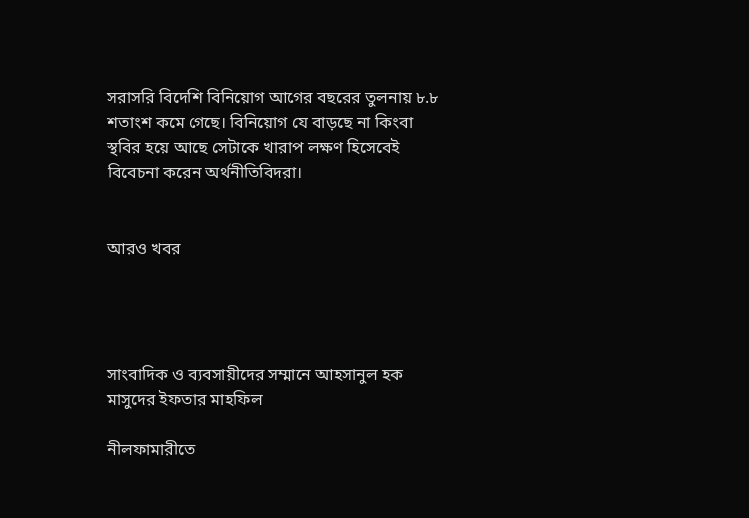সরাসরি বিদেশি বিনিয়োগ আগের বছরের তুলনায় ৮.৮ শতাংশ কমে গেছে। বিনিয়োগ যে বাড়ছে না কিংবা স্থবির হয়ে আছে সেটাকে খারাপ লক্ষণ হিসেবেই বিবেচনা করেন অর্থনীতিবিদরা।


আরও খবর




সাংবাদিক ও ব্যবসায়ীদের সম্মানে আহসানুল হক মাসুদের ইফতার মাহফিল

নীলফামারীতে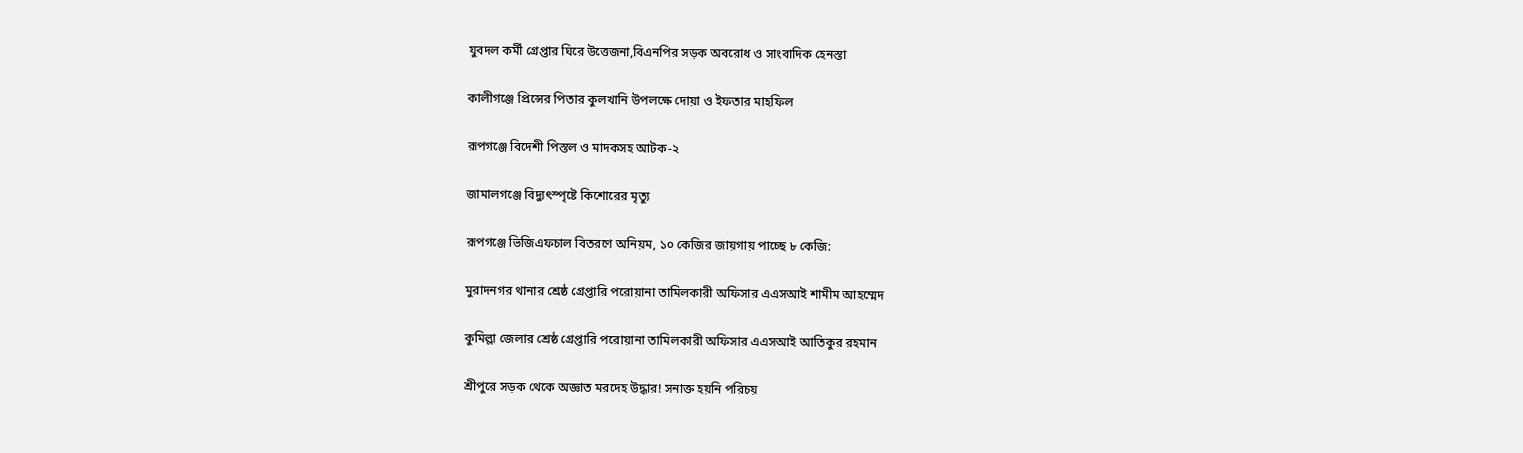যুবদল কর্মী গ্রেপ্তার ঘিরে উত্তেজনা,বিএনপির সড়ক অবরোধ ও সাংবাদিক হেনস্তা

কালীগঞ্জে প্রিন্সের পিতার কুলখানি উপলক্ষে দোয়া ও ইফতার মাহফিল

রূপগঞ্জে বিদেশী পিস্তল ও মাদকসহ আটক-২

জামালগঞ্জে বিদ্যুৎস্পৃষ্টে কিশোরের মৃত্যু

রূপগঞ্জে ভিজিএফচাল বিতরণে অনিয়ম, ১০ কেজির জায়গায় পাচ্ছে ৮ কেজি:

মুরাদনগর থানার শ্রেষ্ঠ গ্রেপ্তারি পরোয়ানা তামিলকারী অফিসার এএসআই শামীম আহম্মেদ

কুমিল্লা জেলার শ্রেষ্ঠ গ্রেপ্তারি পরোয়ানা তামিলকারী অফিসার এএসআই আতিকুর রহমান

শ্রীপুরে সড়ক থেকে অজ্ঞাত মরদেহ উদ্ধার! সনাক্ত হয়নি পরিচয়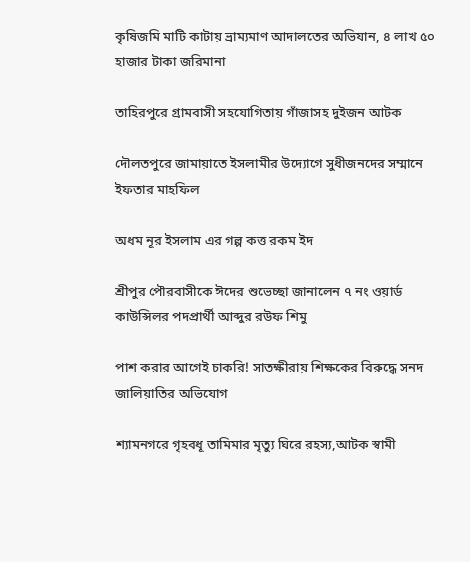কৃষিজমি মাটি কাটায় ভ্রাম্যমাণ আদালতের অভিযান, ৪ লাখ ৫০ হাজার টাকা জরিমানা

তাহিরপুরে গ্রামবাসী সহযোগিতায় গাঁজাসহ দুইজন আটক

দৌলতপুরে জামায়াতে ইসলামীর উদ্যোগে সুধীজনদের সম্মানে ইফতার মাহফিল

অধম নূর ইসলাম এর গল্প কত্ত রকম ইদ

শ্রীপুর পৌরবাসীকে ঈদের শুভেচ্ছা জানালেন ৭ নং ওয়ার্ড কাউন্সিলর পদপ্রার্থী আব্দুর রউফ শিমু

পাশ করার আগেই চাকরি! সাতক্ষীরায় শিক্ষকের বিরুদ্ধে সনদ জালিয়াতির অভিযোগ

শ্যামনগরে গৃহবধূ তামিমার মৃত্যু ঘিরে রহস্য,আটক স্বামী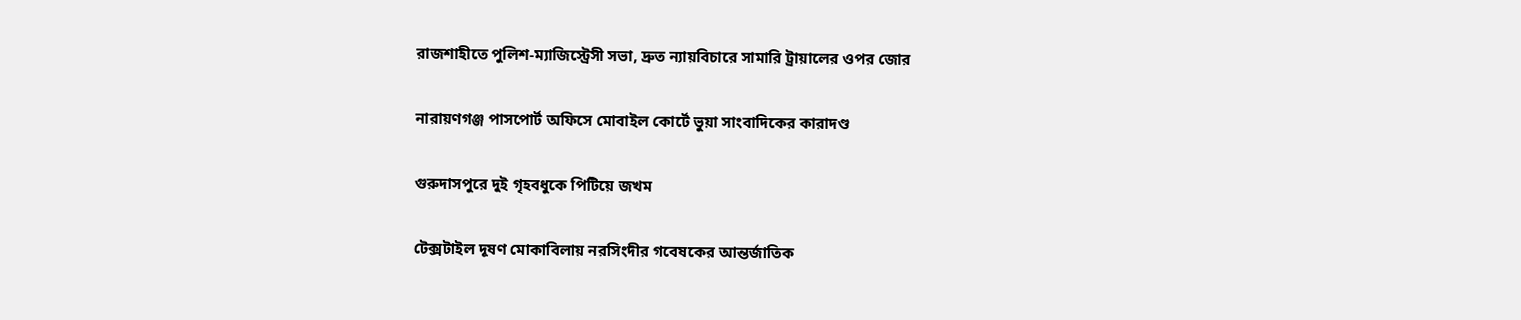রাজশাহীতে পুলিশ-ম্যাজিস্ট্রেসী সভা, দ্রুত ন্যায়বিচারে সামারি ট্রায়ালের ওপর জোর

নারায়ণগঞ্জ পাসপোর্ট অফিসে মোবাইল কোর্টে ভুয়া সাংবাদিকের কারাদণ্ড

গুরুদাসপুরে দুই গৃহবধুকে পিটিয়ে জখম

টেক্সটাইল দূষণ মোকাবিলায় নরসিংদীর গবেষকের আন্তর্জাতিক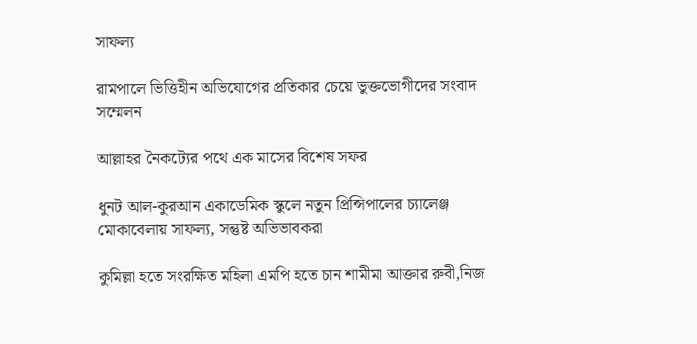সাফল্য

রামপালে ভিত্তিহীন অভিযোগের প্রতিকার চেয়ে ভুক্তভোগীদের সংবাদ সম্মেলন

আল্লাহর নৈকট্যের পথে এক মাসের বিশেষ সফর

ধুনট আল-কুরআন একাডেমিক স্কুলে নতুন প্রিন্সিপালের চ্যালেঞ্জ মোকাবেলায় সাফল্য, সন্তুষ্ট অভিভাবকরা

কুমিল্লা হতে সংরক্ষিত মহিলা এমপি হতে চান শামীমা আক্তার রুবী,নিজ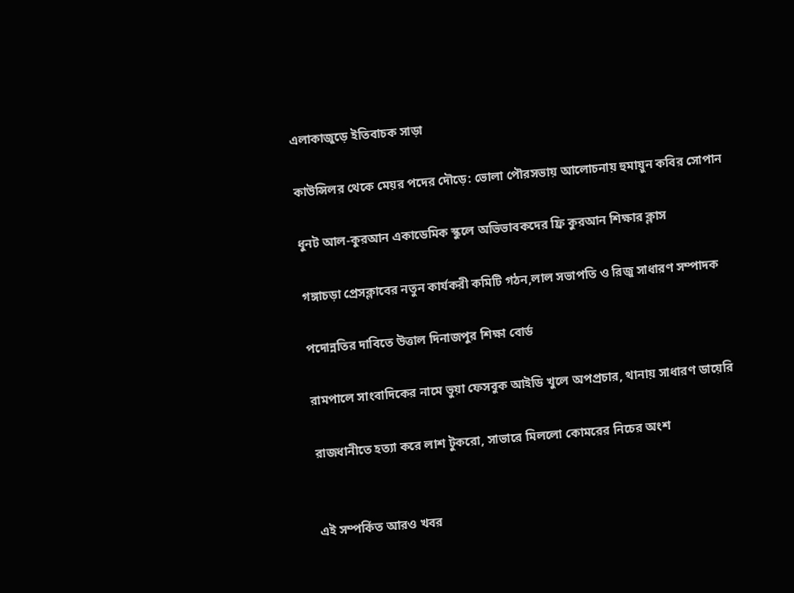এলাকাজুড়ে ইতিবাচক সাড়া

কাউন্সিলর থেকে মেয়র পদের দৌড়ে: ভোলা পৌরসভায় আলোচনায় হুমায়ুন কবির সোপান

ধুনট আল-কুরআন একাডেমিক স্কুলে অভিভাবকদের ফ্রি কুরআন শিক্ষার ক্লাস

গঙ্গাচড়া প্রেসক্লাবের নতুন কার্যকরী কমিটি গঠন,লাল সভাপতি ও রিজু সাধারণ সম্পাদক

পদোন্নতির দাবিতে উত্তাল দিনাজপুর শিক্ষা বোর্ড

রামপালে সাংবাদিকের নামে ভুয়া ফেসবুক আইডি খুলে অপপ্রচার, থানায় সাধারণ ডায়েরি

রাজধানীতে হত্যা করে লাশ টুকরো, সাভারে মিললো কোমরের নিচের অংশ


এই সম্পর্কিত আরও খবর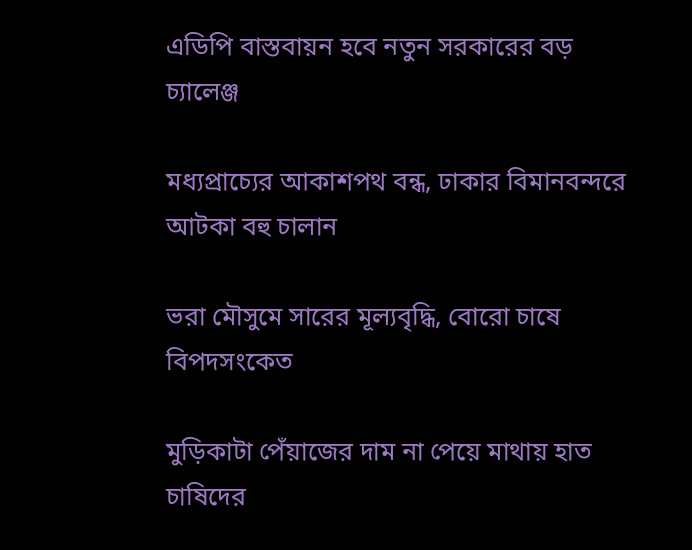এডিপি বাস্তবায়ন হবে নতুন সরকারের বড় চ্যালেঞ্জ

মধ্যপ্রাচ্যের আকাশপথ বন্ধ, ঢাকার বিমানবন্দরে আটকা বহু চালান

ভরা মৌসুমে সারের মূল্যবৃদ্ধি, বোরো চাষে বিপদসংকেত

মুড়িকাটা পেঁয়াজের দাম না পেয়ে মাথায় হাত চাষিদের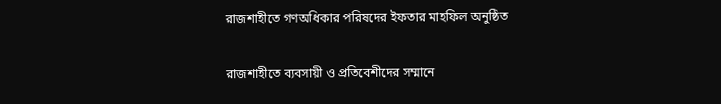রাজশাহীতে গণঅধিকার পরিষদের ইফতার মাহফিল অনুষ্ঠিত

রাজশাহীতে ব্যবসায়ী ও প্রতিবেশীদের সম্মানে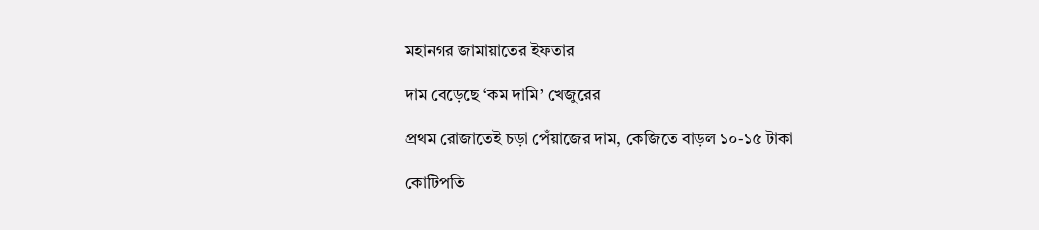মহানগর জামায়াতের ইফতার

দাম বেড়েছে ‘কম দামি’ খেজুরের

প্রথম রোজাতেই চড়া পেঁয়াজের দাম, কেজিতে বাড়ল ১০-১৫ টাকা

কোটিপতি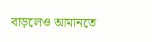বাড়লেও আমানতে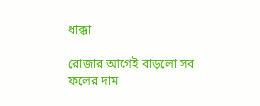ধাক্কা

রোজার আগেই বাড়লো সব ফলের দাম